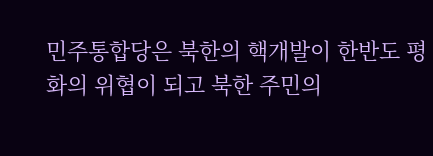민주통합당은 북한의 핵개발이 한반도 평화의 위협이 되고 북한 주민의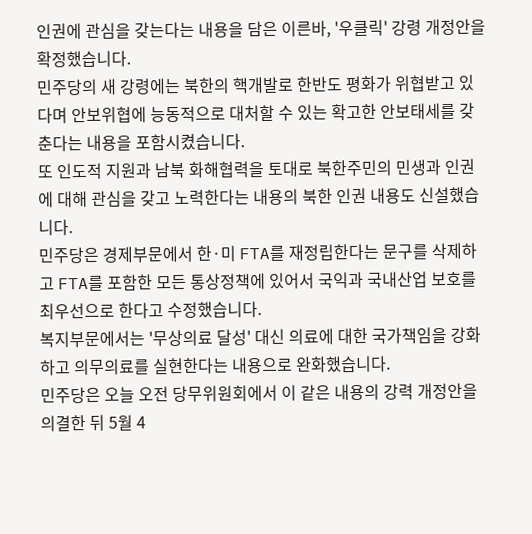인권에 관심을 갖는다는 내용을 담은 이른바, '우클릭' 강령 개정안을 확정했습니다.
민주당의 새 강령에는 북한의 핵개발로 한반도 평화가 위협받고 있다며 안보위협에 능동적으로 대처할 수 있는 확고한 안보태세를 갖춘다는 내용을 포함시켰습니다.
또 인도적 지원과 남북 화해협력을 토대로 북한주민의 민생과 인권에 대해 관심을 갖고 노력한다는 내용의 북한 인권 내용도 신설했습니다.
민주당은 경제부문에서 한·미 FTA를 재정립한다는 문구를 삭제하고 FTA를 포함한 모든 통상정책에 있어서 국익과 국내산업 보호를 최우선으로 한다고 수정했습니다.
복지부문에서는 '무상의료 달성' 대신 의료에 대한 국가책임을 강화하고 의무의료를 실현한다는 내용으로 완화했습니다.
민주당은 오늘 오전 당무위원회에서 이 같은 내용의 강력 개정안을 의결한 뒤 5월 4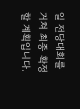일 전당대회를 거쳐 최종 확정할 계획입니다.